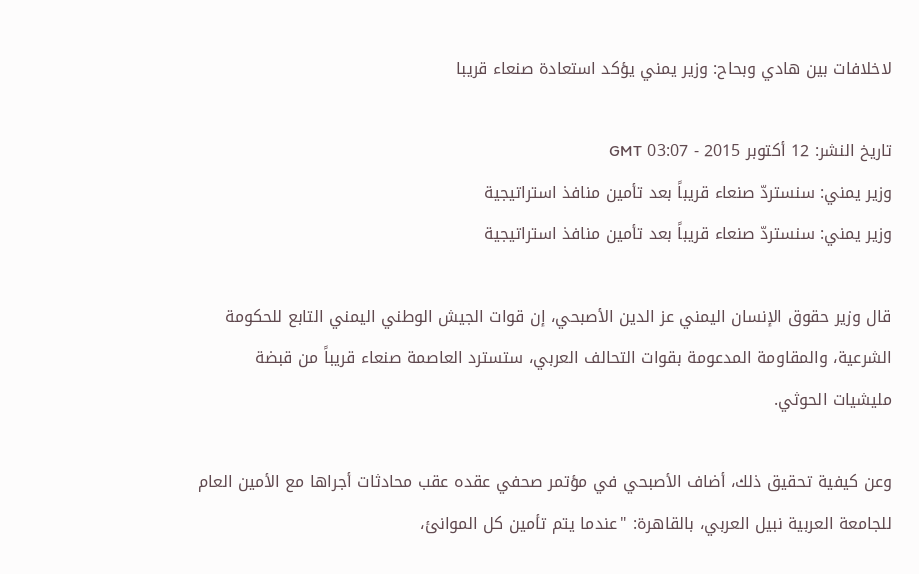لاخلافات بين هادي وبحاح: وزير يمني يؤكد استعادة صنعاء قريبا

تاريخ النشر: 12 أكتوبر 2015 - 03:07 GMT
وزير يمني: سنستردّ صنعاء قريباً بعد تأمين منافذ استراتيجية
وزير يمني: سنستردّ صنعاء قريباً بعد تأمين منافذ استراتيجية

قال وزير حقوق الإنسان اليمني عز الدين الأصبحي، إن قوات الجيش الوطني اليمني التابع للحكومة الشرعية، والمقاومة المدعومة بقوات التحالف العربي، ستسترد العاصمة صنعاء قريباً من قبضة مليشيات الحوثي.

وعن كيفية تحقيق ذلك، أضاف الأصبحي في مؤتمر صحفي عقده عقب محادثات أجراها مع الأمين العام للجامعة العربية نبيل العربي، بالقاهرة: "عندما يتم تأمين كل الموانئ،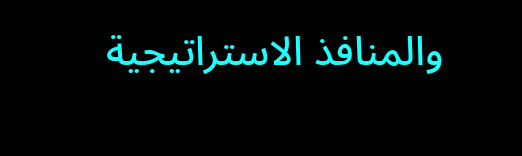والمنافذ الاستراتيجية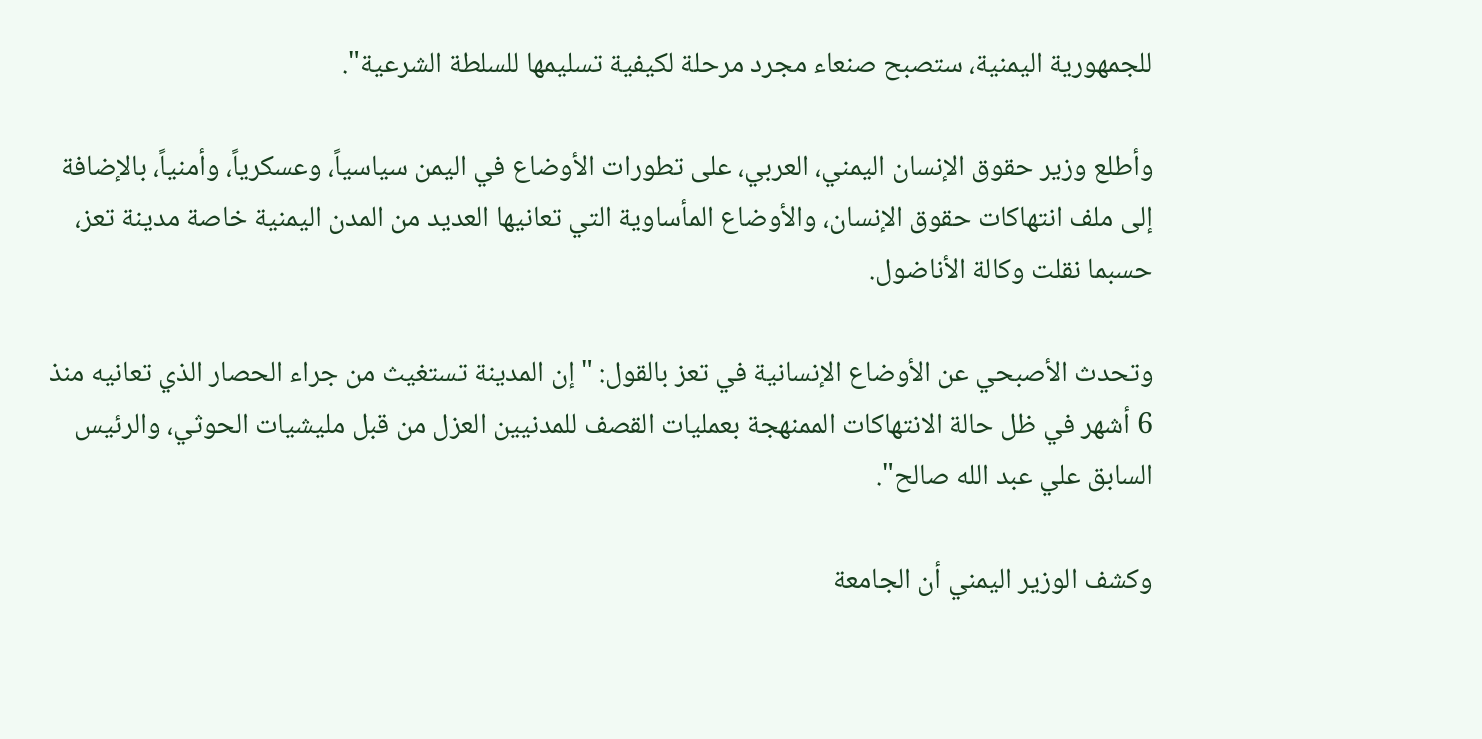للجمهورية اليمنية، ستصبح صنعاء مجرد مرحلة لكيفية تسليمها للسلطة الشرعية".

وأطلع وزير حقوق الإنسان اليمني، العربي، على تطورات الأوضاع في اليمن سياسياً، وعسكرياً، وأمنياً، بالإضافة إلى ملف انتهاكات حقوق الإنسان، والأوضاع المأساوية التي تعانيها العديد من المدن اليمنية خاصة مدينة تعز، حسبما نقلت وكالة الأناضول.

وتحدث الأصبحي عن الأوضاع الإنسانية في تعز بالقول: "إن المدينة تستغيث من جراء الحصار الذي تعانيه منذ 6 أشهر في ظل حالة الانتهاكات الممنهجة بعمليات القصف للمدنيين العزل من قبل مليشيات الحوثي، والرئيس السابق علي عبد الله صالح".

وكشف الوزير اليمني أن الجامعة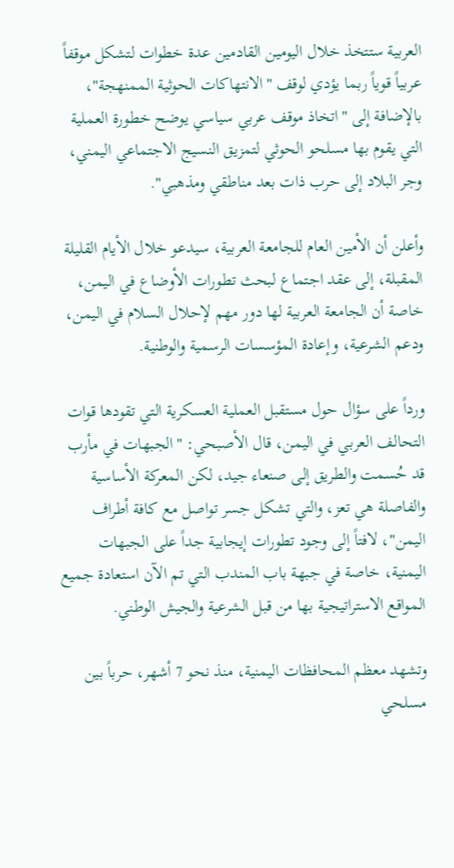العربية ستتخذ خلال اليومين القادمين عدة خطوات لتشكل موقفاً عربياً قوياً ربما يؤدي لوقف "الانتهاكات الحوثية الممنهجة"، بالإضافة إلى "اتخاذ موقف عربي سياسي يوضح خطورة العملية التي يقوم بها مسلحو الحوثي لتمزيق النسيج الاجتماعي اليمني، وجر البلاد إلى حرب ذات بعد مناطقي ومذهبي".

وأعلن أن الأمين العام للجامعة العربية، سيدعو خلال الأيام القليلة المقبلة، إلى عقد اجتماع لبحث تطورات الأوضاع في اليمن، خاصة أن الجامعة العربية لها دور مهم لإحلال السلام في اليمن، ودعم الشرعية، وإعادة المؤسسات الرسمية والوطنية.

ورداً على سؤال حول مستقبل العملية العسكرية التي تقودها قوات التحالف العربي في اليمن، قال الأصبحي: "الجبهات في مأرب قد حُسمت والطريق إلى صنعاء جيد، لكن المعركة الأساسية والفاصلة هي تعز، والتي تشكل جسر تواصل مع كافة أطراف اليمن"، لافتاً إلى وجود تطورات إيجابية جداً على الجبهات اليمنية، خاصة في جبهة باب المندب التي تم الآن استعادة جميع المواقع الاستراتيجية بها من قبل الشرعية والجيش الوطني.

وتشهد معظم المحافظات اليمنية، منذ نحو 7 أشهر، حرباً بين مسلحي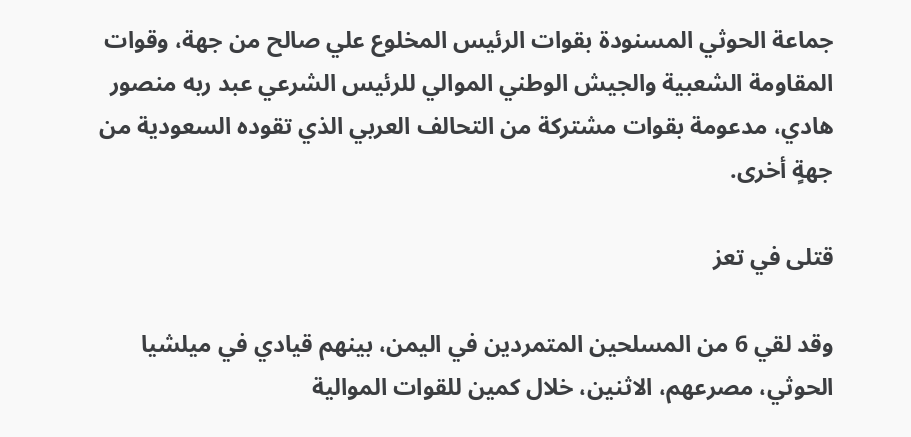جماعة الحوثي المسنودة بقوات الرئيس المخلوع علي صالح من جهة، وقوات المقاومة الشعبية والجيش الوطني الموالي للرئيس الشرعي عبد ربه منصور هادي، مدعومة بقوات مشتركة من التحالف العربي الذي تقوده السعودية من جهةٍ أخرى.

قتلى في تعز

وقد لقي 6 من المسلحين المتمردين في اليمن، بينهم قيادي في ميلشيا الحوثي، مصرعهم، الاثنين، خلال كمين للقوات الموالية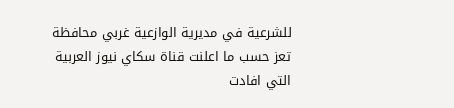للشرعية في مديرية الوازعية غربي محافظة تعز حسب ما اعلنت قناة سكاي نيوز العربية  التي افادت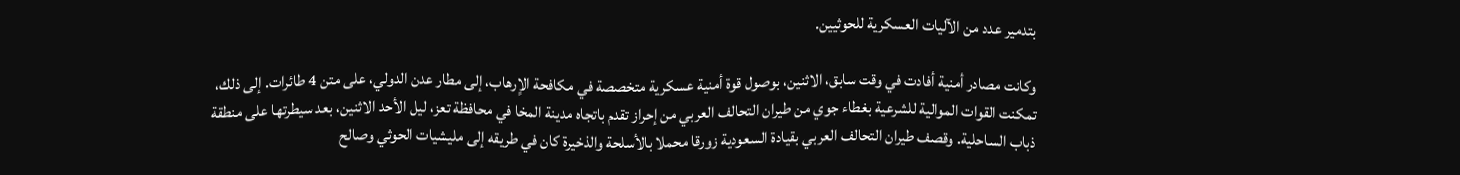بتدمير عدد من الآليات العسكرية للحوثيين.

وكانت مصادر أمنية أفادت في وقت سابق، الاثنين، بوصول قوة أمنية عسكرية متخصصة في مكافحة الاٍرهاب، إلى مطار عدن الدولي، على متن 4 طائرات. إلى ذلك، تمكنت القوات الموالية للشرعية بغطاء جوي من طيران التحالف العربي من إحراز تقدم باتجاه مدينة المخا في محافظة تعز، ليل الأحد الاثنين، بعد سيطرتها على منطقة ذباب الساحلية. وقصف طيران التحالف العربي بقيادة السعودية زورقا محملا بالأسلحة والذخيرة كان في طريقه إلى مليشيات الحوثي وصالح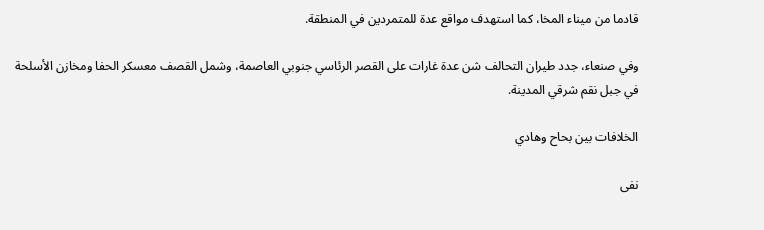قادما من ميناء المخا، كما استهدف مواقع عدة للمتمردين في المنطقة.

وفي صنعاء، جدد طيران التحالف شن عدة غارات على القصر الرئاسي جنوبي العاصمة، وشمل القصف معسكر الحفا ومخازن الأسلحة في جبل نقم شرقي المدينة.

الخلافات بين بحاح وهادي

نفى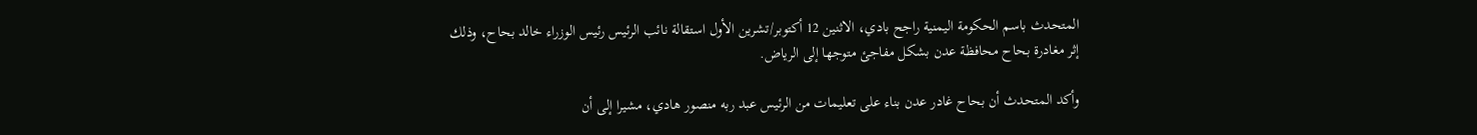المتحدث باسم الحكومة اليمنية راجح بادي، الاثنين 12 أكتوبر/تشرين الأول استقالة نائب الرئيس رئيس الوزراء خالد بحاح، وذلك إثر مغادرة بحاح محافظة عدن بشكل مفاجئ متوجها إلى الرياض.

وأكد المتحدث أن بحاح غادر عدن بناء على تعليمات من الرئيس عبد ربه منصور هادي، مشيرا إلى أن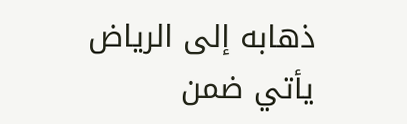ذهابه إلى الرياض يأتي ضمن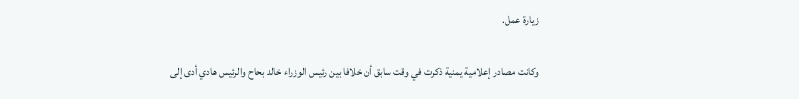زيارة عمل.

وكانت مصادر إعلامية يمنية ذكرت في وقت سابق أن خلافا بين رئيس الوزراء خالد بحاح والرئيس هادي أدى إلى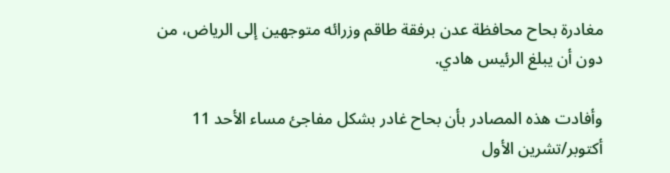مغادرة بحاح محافظة عدن برفقة طاقم وزرائه متوجهين إلى الرياض، من دون أن يبلغ الرئيس هادي.

وأفادت هذه المصادر بأن بحاح غادر بشكل مفاجئ مساء الأحد 11 أكتوبر/تشرين الأول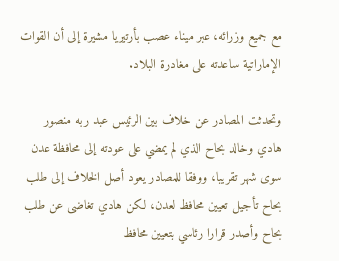مع جميع وزرائه، عبر ميناء عصب بأرتيريا مشيرة إلى أن القوات الإماراتية ساعدته على مغادرة البلاد.

وتحدثت المصادر عن خلاف بين الرئيس عبد ربه منصور هادي وخالد بحاح الذي لم يمضي على عودته إلى محافظة عدن سوى شهر تقريبا، ووفقا للمصادر يعود أصل الخلاف إلى طلب بحاح تأجيل تعيين محافظ لعدن، لكن هادي تغاضى عن طلب بحاح وأصدر قرارا رئاسي بتعيين محافظ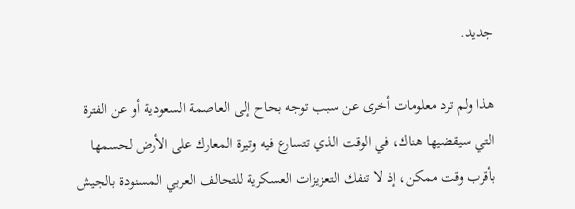جديد.

هذا ولم ترد معلومات أخرى عن سبب توجه بحاح إلى العاصمة السعودية أو عن الفترة التي سيقضيها هناك، في الوقت الذي تتسارع فيه وتيرة المعارك على الأرض لحسمها بأقرب وقت ممكن، إذ لا تنفك التعزيزات العسكرية للتحالف العربي المسنودة بالجيش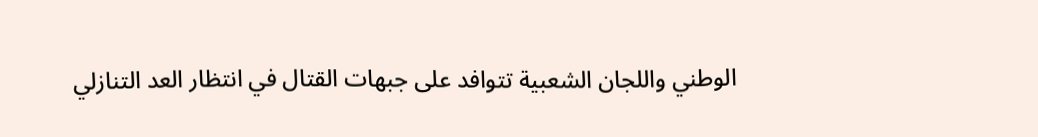الوطني واللجان الشعبية تتوافد على جبهات القتال في انتظار العد التنازلي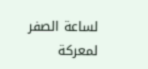لساعة الصفر لمعركة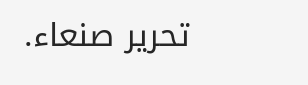تحرير صنعاء.